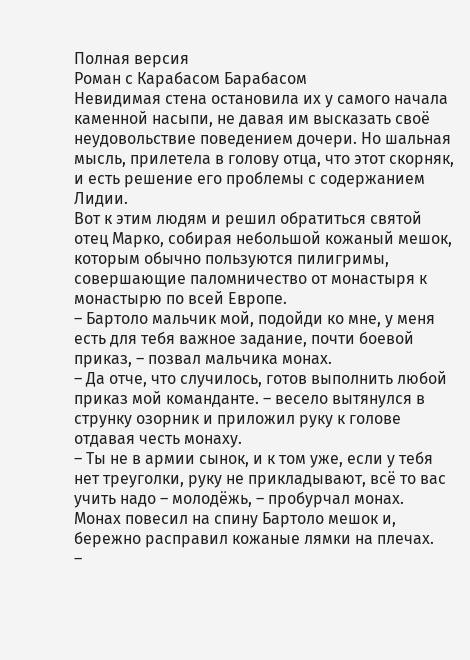Полная версия
Роман с Карабасом Барабасом
Невидимая стена остановила их у самого начала каменной насыпи, не давая им высказать своё неудовольствие поведением дочери. Но шальная мысль, прилетела в голову отца, что этот скорняк, и есть решение его проблемы с содержанием Лидии.
Вот к этим людям и решил обратиться святой отец Марко, собирая небольшой кожаный мешок, которым обычно пользуются пилигримы, совершающие паломничество от монастыря к монастырю по всей Европе.
– Бартоло мальчик мой, подойди ко мне, у меня есть для тебя важное задание, почти боевой приказ, – позвал мальчика монах.
– Да отче, что случилось, готов выполнить любой приказ мой команданте. – весело вытянулся в струнку озорник и приложил руку к голове отдавая честь монаху.
– Ты не в армии сынок, и к том уже, если у тебя нет треуголки, руку не прикладывают, всё то вас учить надо – молодёжь, – пробурчал монах.
Монах повесил на спину Бартоло мешок и, бережно расправил кожаные лямки на плечах.
–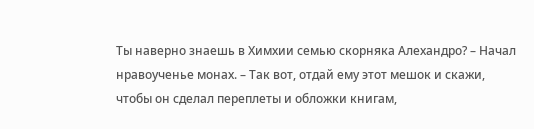Ты наверно знаешь в Химхии семью скорняка Алехандро? – Начал нравоученье монах. – Так вот, отдай ему этот мешок и скажи, чтобы он сделал переплеты и обложки книгам,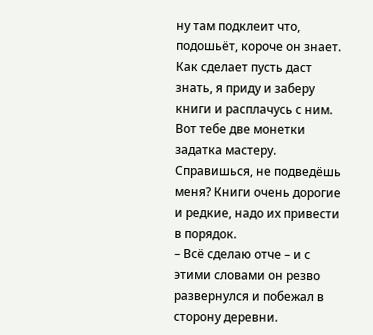ну там подклеит что, подошьёт, короче он знает. Как сделает пусть даст знать, я приду и заберу книги и расплачусь с ним. Вот тебе две монетки задатка мастеру. Справишься, не подведёшь меня? Книги очень дорогие и редкие, надо их привести в порядок.
– Всё сделаю отче – и с этими словами он резво развернулся и побежал в сторону деревни.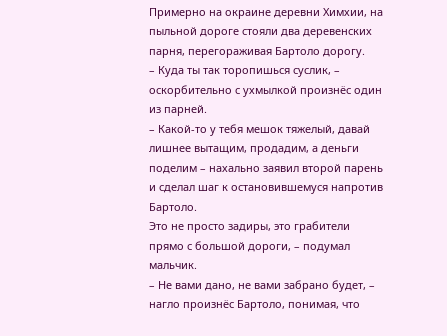Примерно на окраине деревни Химхии, на пыльной дороге стояли два деревенских парня, перегораживая Бартоло дорогу.
– Куда ты так торопишься суслик, – оскорбительно с ухмылкой произнёс один из парней.
– Какой-то у тебя мешок тяжелый, давай лишнее вытащим, продадим, а деньги поделим – нахально заявил второй парень и сделал шаг к остановившемуся напротив Бартоло.
Это не просто задиры, это грабители прямо с большой дороги, – подумал мальчик.
– Не вами дано, не вами забрано будет, – нагло произнёс Бартоло, понимая, что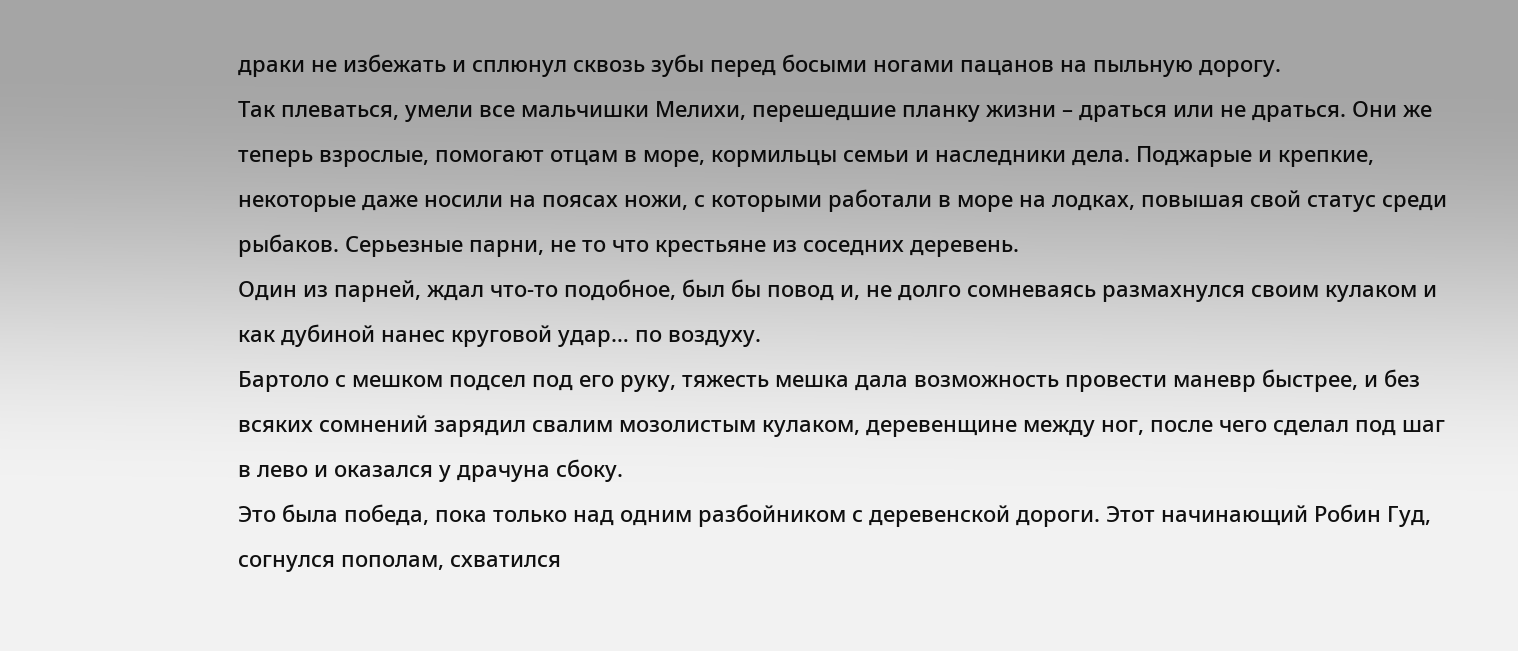драки не избежать и сплюнул сквозь зубы перед босыми ногами пацанов на пыльную дорогу.
Так плеваться, умели все мальчишки Мелихи, перешедшие планку жизни – драться или не драться. Они же теперь взрослые, помогают отцам в море, кормильцы семьи и наследники дела. Поджарые и крепкие, некоторые даже носили на поясах ножи, с которыми работали в море на лодках, повышая свой статус среди рыбаков. Серьезные парни, не то что крестьяне из соседних деревень.
Один из парней, ждал что-то подобное, был бы повод и, не долго сомневаясь размахнулся своим кулаком и как дубиной нанес круговой удар… по воздуху.
Бартоло с мешком подсел под его руку, тяжесть мешка дала возможность провести маневр быстрее, и без всяких сомнений зарядил свалим мозолистым кулаком, деревенщине между ног, после чего сделал под шаг в лево и оказался у драчуна сбоку.
Это была победа, пока только над одним разбойником с деревенской дороги. Этот начинающий Робин Гуд, согнулся пополам, схватился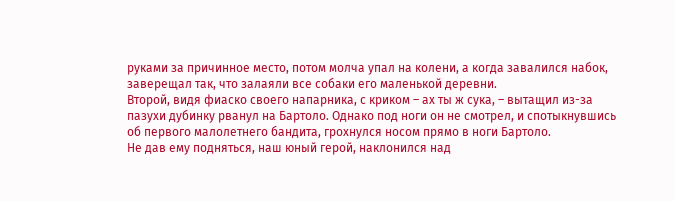руками за причинное место, потом молча упал на колени, а когда завалился набок, заверещал так, что залаяли все собаки его маленькой деревни.
Второй, видя фиаско своего напарника, с криком – ах ты ж сука, – вытащил из-за пазухи дубинку рванул на Бартоло. Однако под ноги он не смотрел, и спотыкнувшись об первого малолетнего бандита, грохнулся носом прямо в ноги Бартоло.
Не дав ему подняться, наш юный герой, наклонился над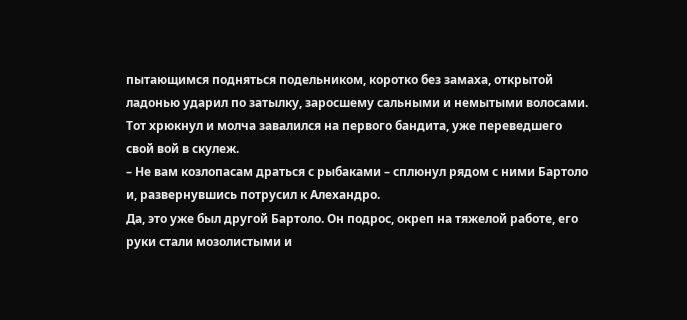пытающимся подняться подельником, коротко без замаха, открытой ладонью ударил по затылку, заросшему сальными и немытыми волосами. Тот хрюкнул и молча завалился на первого бандита, уже переведшего свой вой в скулеж.
– Не вам козлопасам драться с рыбаками – сплюнул рядом с ними Бартоло и, развернувшись потрусил к Алехандро.
Да, это уже был другой Бартоло. Он подрос, окреп на тяжелой работе, его руки стали мозолистыми и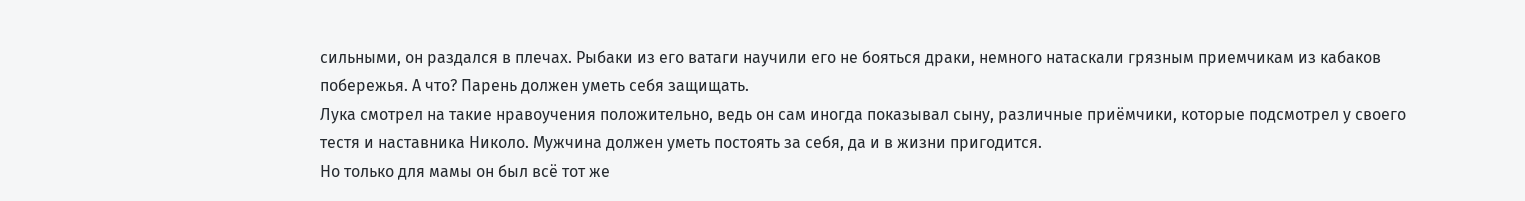сильными, он раздался в плечах. Рыбаки из его ватаги научили его не бояться драки, немного натаскали грязным приемчикам из кабаков побережья. А что? Парень должен уметь себя защищать.
Лука смотрел на такие нравоучения положительно, ведь он сам иногда показывал сыну, различные приёмчики, которые подсмотрел у своего тестя и наставника Николо. Мужчина должен уметь постоять за себя, да и в жизни пригодится.
Но только для мамы он был всё тот же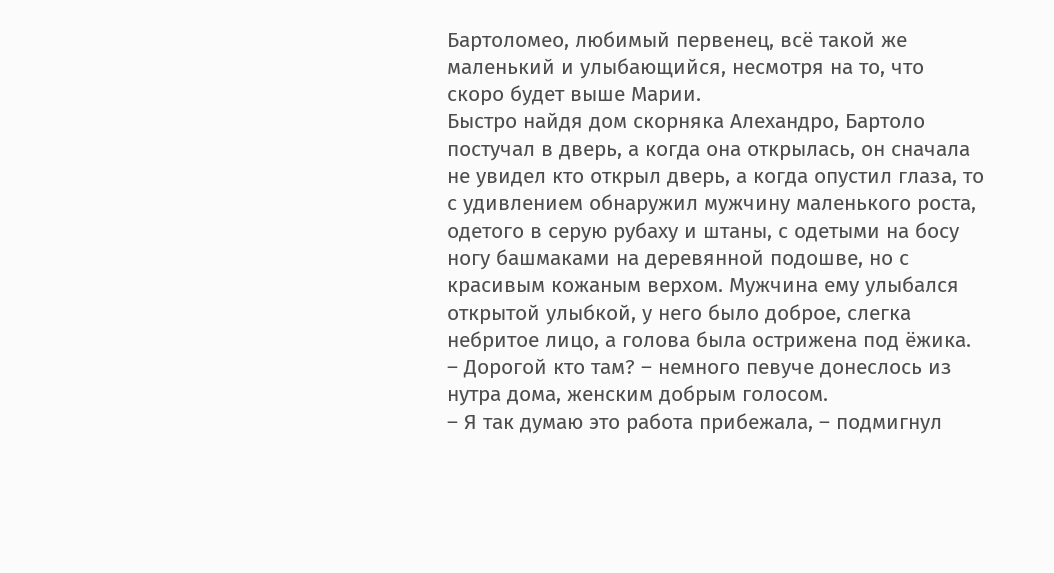Бартоломео, любимый первенец, всё такой же маленький и улыбающийся, несмотря на то, что скоро будет выше Марии.
Быстро найдя дом скорняка Алехандро, Бартоло постучал в дверь, а когда она открылась, он сначала не увидел кто открыл дверь, а когда опустил глаза, то с удивлением обнаружил мужчину маленького роста, одетого в серую рубаху и штаны, с одетыми на босу ногу башмаками на деревянной подошве, но с красивым кожаным верхом. Мужчина ему улыбался открытой улыбкой, у него было доброе, слегка небритое лицо, а голова была острижена под ёжика.
– Дорогой кто там? – немного певуче донеслось из нутра дома, женским добрым голосом.
– Я так думаю это работа прибежала, – подмигнул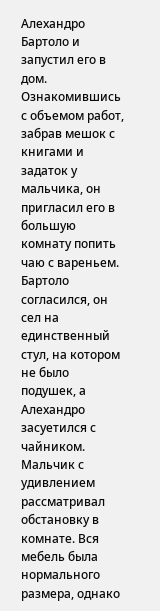Алехандро Бартоло и запустил его в дом.
Ознакомившись с объемом работ, забрав мешок с книгами и задаток у мальчика, он пригласил его в большую комнату попить чаю с вареньем.
Бартоло согласился, он сел на единственный стул, на котором не было подушек, а Алехандро засуетился с чайником. Мальчик с удивлением рассматривал обстановку в комнате. Вся мебель была нормального размера, однако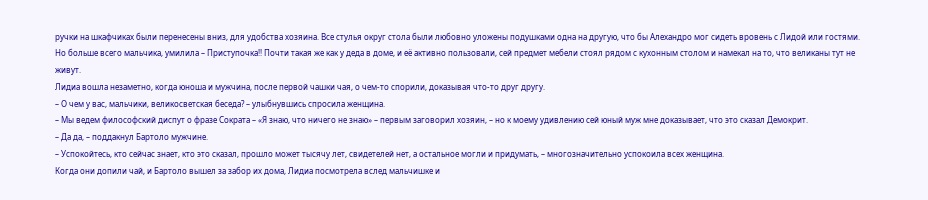ручки на шкафчиках были перенесены вниз, для удобства хозяина. Все стулья округ стола были любовно уложены подушками одна на другую, что бы Алехандро мог сидеть вровень с Лидой или гостями.
Но больше всего мальчика, умилила – Приступочка!! Почти такая же как у деда в доме, и её активно пользовали, сей предмет мебели стоял рядом с кухонным столом и намекал на то, что великаны тут не живут.
Лидиа вошла незаметно, когда юноша и мужчина, после первой чашки чая, о чем-то спорили, доказывая что-то друг другу.
– О чем у вас, мальчики, великосветская беседа? – улыбнувшись спросила женщина.
– Мы ведем философский диспут о фразе Сократа – «Я знаю, что ничего не знаю» – первым заговорил хозяин, – но к моему удивлению сей юный муж мне доказывает, что это сказал Демокрит.
– Да да, – поддакнул Бартоло мужчине.
– Успокойтесь, кто сейчас знает, кто это сказал, прошло может тысячу лет, свидетелей нет, а остальное могли и придумать, – многозначительно успокоила всех женщина.
Когда они допили чай, и Бартоло вышел за забор их дома, Лидиа посмотрела вслед мальчишке и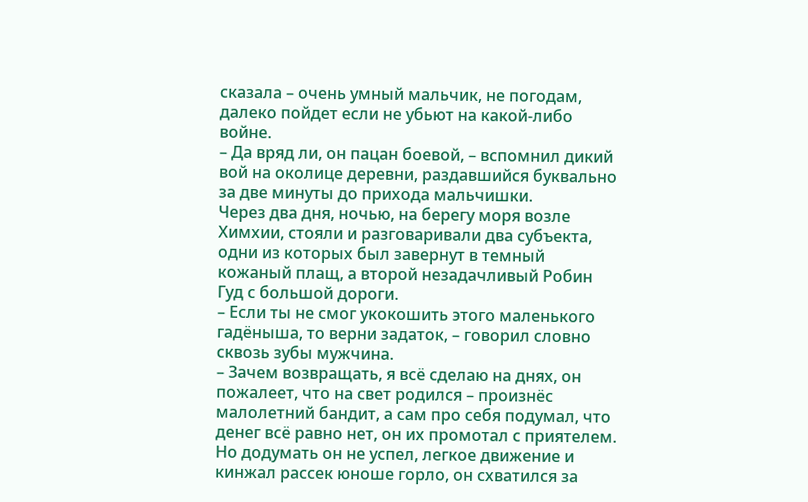сказала – очень умный мальчик, не погодам, далеко пойдет если не убьют на какой-либо войне.
– Да вряд ли, он пацан боевой, – вспомнил дикий вой на околице деревни, раздавшийся буквально за две минуты до прихода мальчишки.
Через два дня, ночью, на берегу моря возле Химхии, стояли и разговаривали два субъекта, одни из которых был завернут в темный кожаный плащ, а второй незадачливый Робин Гуд с большой дороги.
– Если ты не смог укокошить этого маленького гадёныша, то верни задаток, – говорил словно сквозь зубы мужчина.
– Зачем возвращать, я всё сделаю на днях, он пожалеет, что на свет родился – произнёс малолетний бандит, а сам про себя подумал, что денег всё равно нет, он их промотал с приятелем.
Но додумать он не успел, легкое движение и кинжал рассек юноше горло, он схватился за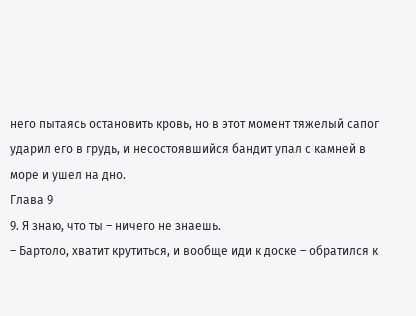него пытаясь остановить кровь, но в этот момент тяжелый сапог ударил его в грудь, и несостоявшийся бандит упал с камней в море и ушел на дно.
Глава 9
9. Я знаю, что ты – ничего не знаешь.
– Бартоло, хватит крутиться, и вообще иди к доске – обратился к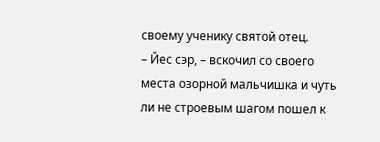своему ученику святой отец.
– Йес сэр, – вскочил со своего места озорной мальчишка и чуть ли не строевым шагом пошел к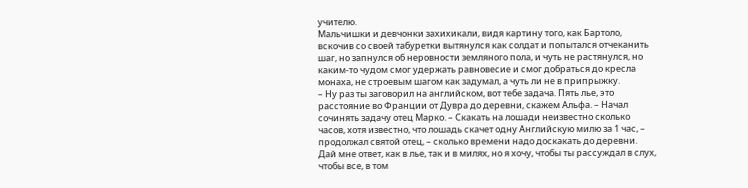учителю.
Мальчишки и девчонки захихикали, видя картину того, как Бартоло, вскочив со своей табуретки вытянулся как солдат и попытался отчеканить шаг, но запнулся об неровности земляного пола, и чуть не растянулся, но каким-то чудом смог удержать равновесие и смог добраться до кресла монаха, не строевым шагом как задумал, а чуть ли не в припрыжку.
– Ну раз ты заговорил на английском, вот тебе задача. Пять лье, это расстояние во Франции от Дувра до деревни, скажем Альфа. – Начал сочинять задачу отец Марко. – Скакать на лошади неизвестно сколько часов, хотя известно, что лошадь скачет одну Английскую милю за 1 час, – продолжал святой отец, – сколько времени надо доскакать до деревни. Дай мне ответ, как в лье, так и в милях, но я хочу, чтобы ты рассуждал в слух, чтобы все, в том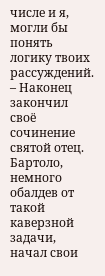числе и я, могли бы понять логику твоих рассуждений. – Наконец закончил своё сочинение святой отец.
Бартоло, немного обалдев от такой каверзной задачи, начал свои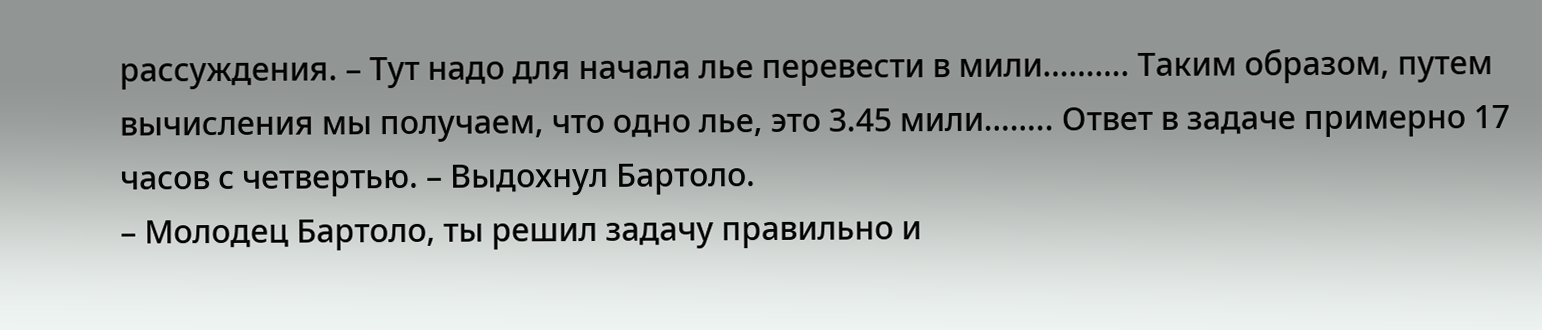рассуждения. – Тут надо для начала лье перевести в мили………. Таким образом, путем вычисления мы получаем, что одно лье, это 3.45 мили…….. Ответ в задаче примерно 17 часов с четвертью. – Выдохнул Бартоло.
– Молодец Бартоло, ты решил задачу правильно и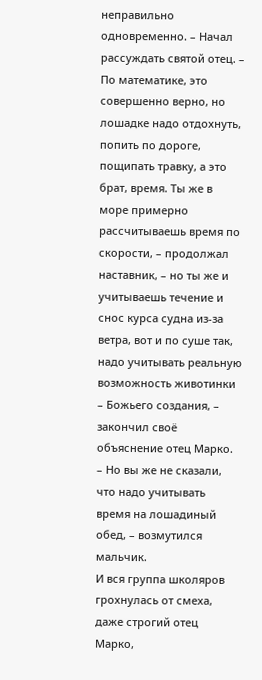неправильно одновременно. – Начал рассуждать святой отец. – По математике, это совершенно верно, но лошадке надо отдохнуть, попить по дороге, пощипать травку, а это брат, время. Ты же в море примерно рассчитываешь время по скорости, – продолжал наставник, – но ты же и учитываешь течение и снос курса судна из-за ветра, вот и по суше так, надо учитывать реальную возможность животинки – Божьего создания, – закончил своё объяснение отец Марко.
– Но вы же не сказали, что надо учитывать время на лошадиный обед, – возмутился мальчик.
И вся группа школяров грохнулась от смеха, даже строгий отец Марко,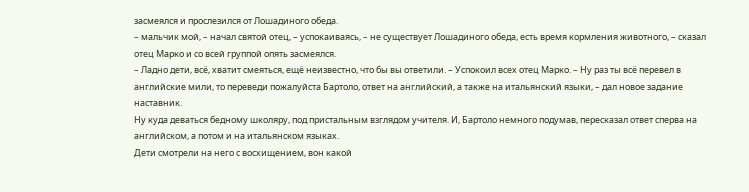засмеялся и прослезился от Лошадиного обеда.
– мальчик мой, – начал святой отец, – успокаиваясь, – не существует Лошадиного обеда, есть время кормления животного, – сказал отец Марко и со всей группой опять засмеялся.
– Ладно дети, всё, хватит смеяться, ещё неизвестно, что бы вы ответили. – Успокоил всех отец Марко. – Ну раз ты всё перевел в английские мили, то переведи пожалуйста Бартоло, ответ на английский, а также на итальянский языки, – дал новое задание наставник.
Ну куда деваться бедному школяру, под пристальным взглядом учителя. И, Бартоло немного подумав, пересказал ответ сперва на английском, а потом и на итальянском языках.
Дети смотрели на него с восхищением, вон какой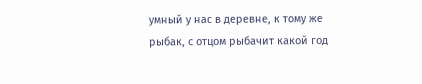умный у нас в деревне, к тому же рыбак, с отцом рыбачит какой год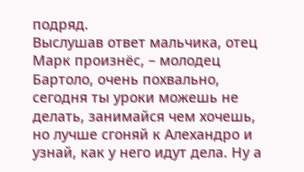подряд.
Выслушав ответ мальчика, отец Марк произнёс, – молодец Бартоло, очень похвально, сегодня ты уроки можешь не делать, занимайся чем хочешь, но лучше сгоняй к Алехандро и узнай, как у него идут дела. Ну а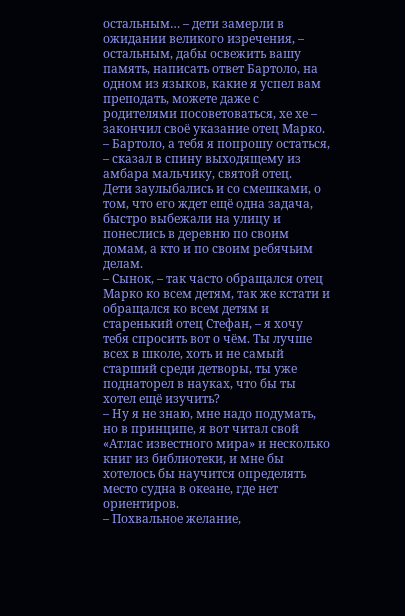остальным… – дети замерли в ожидании великого изречения, – остальным, дабы освежить вашу память, написать ответ Бартоло, на одном из языков, какие я успел вам преподать, можете даже с родителями посоветоваться, хе хе – закончил своё указание отец Марко.
– Бартоло, а тебя я попрошу остаться, – сказал в спину выходящему из амбара мальчику, святой отец.
Дети заулыбались и со смешками, о том, что его ждет ещё одна задача, быстро выбежали на улицу и понеслись в деревню по своим домам, а кто и по своим ребячьим делам.
– Сынок, – так часто обращался отец Марко ко всем детям, так же кстати и обращался ко всем детям и старенький отец Стефан, – я хочу тебя спросить вот о чём. Ты лучше всех в школе, хоть и не самый старший среди детворы, ты уже поднаторел в науках, что бы ты хотел ещё изучить?
– Ну я не знаю, мне надо подумать, но в принципе, я вот читал свой «Атлас известного мира» и несколько книг из библиотеки, и мне бы хотелось бы научится определять место судна в океане, где нет ориентиров.
– Похвальное желание,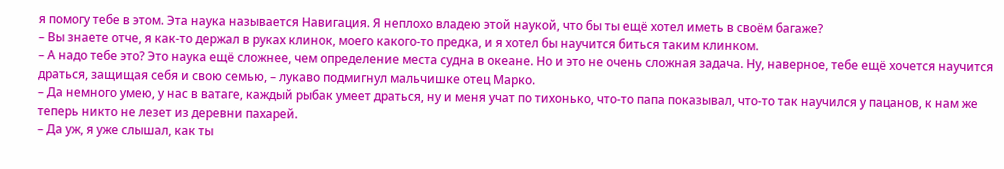я помогу тебе в этом. Эта наука называется Навигация. Я неплохо владею этой наукой, что бы ты ещё хотел иметь в своём багаже?
– Вы знаете отче, я как-то держал в руках клинок, моего какого-то предка, и я хотел бы научится биться таким клинком.
– А надо тебе это? Это наука ещё сложнее, чем определение места судна в океане. Но и это не очень сложная задача. Ну, наверное, тебе ещё хочется научится драться, защищая себя и свою семью, – лукаво подмигнул мальчишке отец Марко.
– Да немного умею, у нас в ватаге, каждый рыбак умеет драться, ну и меня учат по тихонько, что-то папа показывал, что-то так научился у пацанов, к нам же теперь никто не лезет из деревни пахарей.
– Да уж, я уже слышал, как ты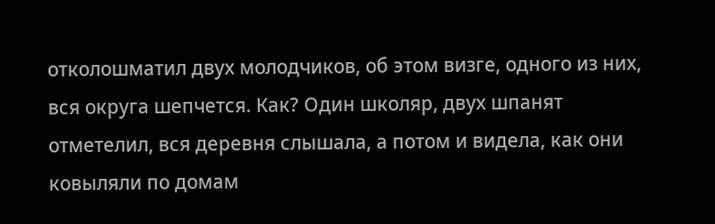отколошматил двух молодчиков, об этом визге, одного из них, вся округа шепчется. Как? Один школяр, двух шпанят отметелил, вся деревня слышала, а потом и видела, как они ковыляли по домам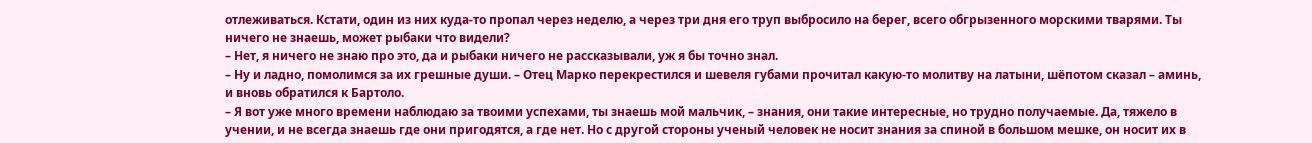отлеживаться. Кстати, один из них куда-то пропал через неделю, а через три дня его труп выбросило на берег, всего обгрызенного морскими тварями. Ты ничего не знаешь, может рыбаки что видели?
– Нет, я ничего не знаю про это, да и рыбаки ничего не рассказывали, уж я бы точно знал.
– Ну и ладно, помолимся за их грешные души. – Отец Марко перекрестился и шевеля губами прочитал какую-то молитву на латыни, шёпотом сказал – аминь, и вновь обратился к Бартоло.
– Я вот уже много времени наблюдаю за твоими успехами, ты знаешь мой мальчик, – знания, они такие интересные, но трудно получаемые. Да, тяжело в учении, и не всегда знаешь где они пригодятся, а где нет. Но с другой стороны ученый человек не носит знания за спиной в большом мешке, он носит их в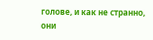голове, и как не странно, они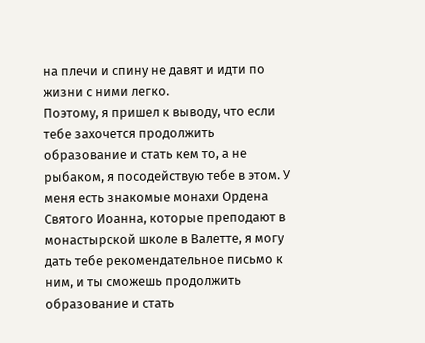на плечи и спину не давят и идти по жизни с ними легко.
Поэтому, я пришел к выводу, что если тебе захочется продолжить образование и стать кем то, а не рыбаком, я посодействую тебе в этом. У меня есть знакомые монахи Ордена Святого Иоанна, которые преподают в монастырской школе в Валетте, я могу дать тебе рекомендательное письмо к ним, и ты сможешь продолжить образование и стать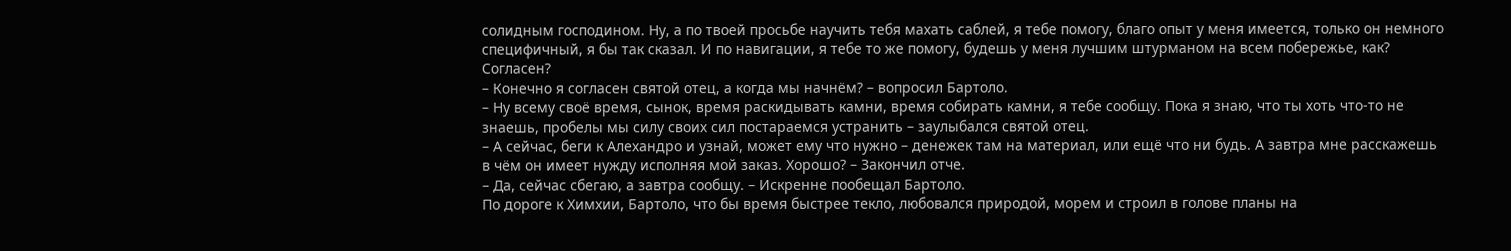солидным господином. Ну, а по твоей просьбе научить тебя махать саблей, я тебе помогу, благо опыт у меня имеется, только он немного специфичный, я бы так сказал. И по навигации, я тебе то же помогу, будешь у меня лучшим штурманом на всем побережье, как? Согласен?
– Конечно я согласен святой отец, а когда мы начнём? – вопросил Бартоло.
– Ну всему своё время, сынок, время раскидывать камни, время собирать камни, я тебе сообщу. Пока я знаю, что ты хоть что-то не знаешь, пробелы мы силу своих сил постараемся устранить – заулыбался святой отец.
– А сейчас, беги к Алехандро и узнай, может ему что нужно – денежек там на материал, или ещё что ни будь. А завтра мне расскажешь в чём он имеет нужду исполняя мой заказ. Хорошо? – Закончил отче.
– Да, сейчас сбегаю, а завтра сообщу. – Искренне пообещал Бартоло.
По дороге к Химхии, Бартоло, что бы время быстрее текло, любовался природой, морем и строил в голове планы на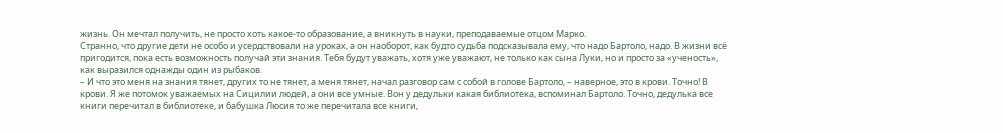жизнь. Он мечтал получить, не просто хоть какое-то образование, а вникнуть в науки, преподаваемые отцом Марко.
Странно, что другие дети не особо и усердствовали на уроках, а он наоборот, как будто судьба подсказывала ему, что надо Бартоло, надо. В жизни всё пригодится, пока есть возможность получай эти знания. Тебя будут уважать, хотя уже уважают, не только как сына Луки, но и просто за «ученость», как выразился однажды один из рыбаков.
– И что это меня на знания тянет, других то не тянет, а меня тянет, начал разговор сам с собой в голове Бартоло, – наверное, это в крови. Точно! В крови. Я же потомок уважаемых на Сицилии людей, а они все умные. Вон у дедульки какая библиотека, вспоминал Бартоло. Точно, дедулька все книги перечитал в библиотеке, и бабушка Люсия то же перечитала все книги,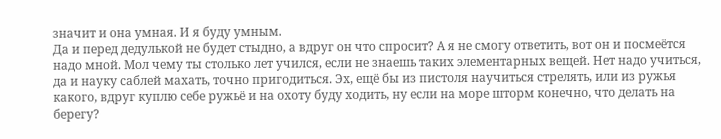значит и она умная. И я буду умным.
Да и перед дедулькой не будет стыдно, а вдруг он что спросит? А я не смогу ответить, вот он и посмеётся надо мной. Мол чему ты столько лет учился, если не знаешь таких элементарных вещей. Нет надо учиться, да и науку саблей махать, точно пригодиться. Эх, ещё бы из пистоля научиться стрелять, или из ружья какого, вдруг куплю себе ружьё и на охоту буду ходить, ну если на море шторм конечно, что делать на берегу?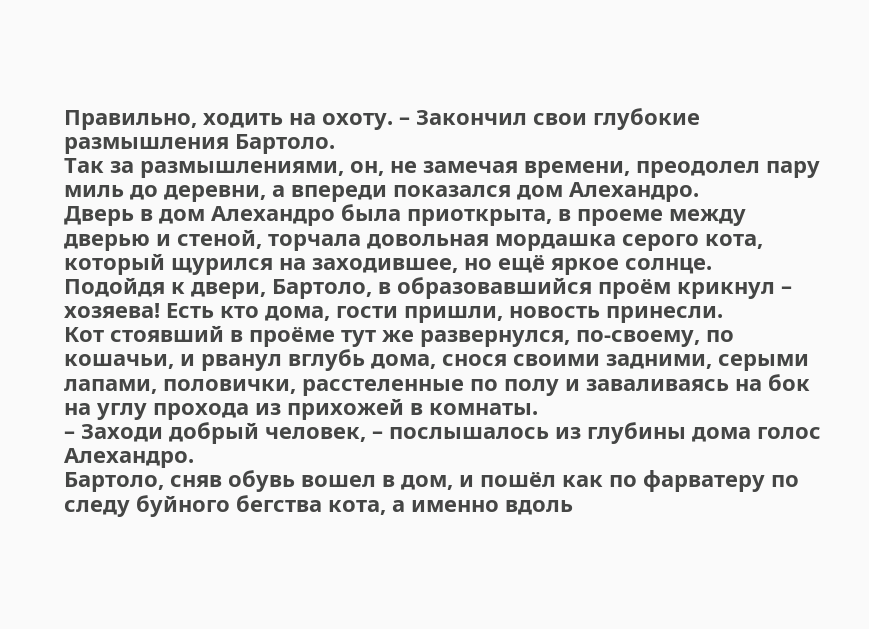Правильно, ходить на охоту. – Закончил свои глубокие размышления Бартоло.
Так за размышлениями, он, не замечая времени, преодолел пару миль до деревни, а впереди показался дом Алехандро.
Дверь в дом Алехандро была приоткрыта, в проеме между дверью и стеной, торчала довольная мордашка серого кота, который щурился на заходившее, но ещё яркое солнце.
Подойдя к двери, Бартоло, в образовавшийся проём крикнул – хозяева! Есть кто дома, гости пришли, новость принесли.
Кот стоявший в проёме тут же развернулся, по-своему, по кошачьи, и рванул вглубь дома, снося своими задними, серыми лапами, половички, расстеленные по полу и заваливаясь на бок на углу прохода из прихожей в комнаты.
– Заходи добрый человек, – послышалось из глубины дома голос Алехандро.
Бартоло, сняв обувь вошел в дом, и пошёл как по фарватеру по следу буйного бегства кота, а именно вдоль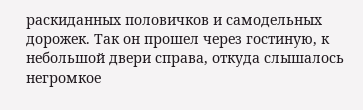раскиданных половичков и самодельных дорожек. Так он прошел через гостиную, к небольшой двери справа, откуда слышалось негромкое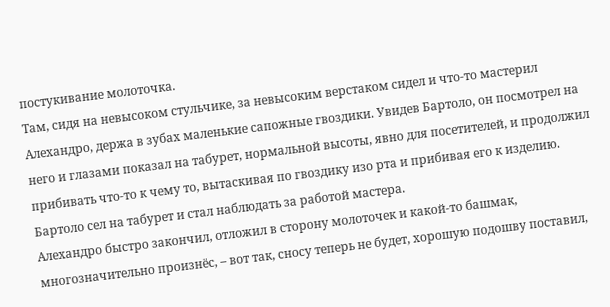постукивание молоточка.
Там, сидя на невысоком стульчике, за невысоким верстаком сидел и что-то мастерил Алехандро, держа в зубах маленькие сапожные гвоздики. Увидев Бартоло, он посмотрел на него и глазами показал на табурет, нормальной высоты, явно для посетителей, и продолжил прибивать что-то к чему то, вытаскивая по гвоздику изо рта и прибивая его к изделию. Бартоло сел на табурет и стал наблюдать за работой мастера.
Алехандро быстро закончил, отложил в сторону молоточек и какой-то башмак, многозначительно произнёс, – вот так, сносу теперь не будет, хорошую подошву поставил,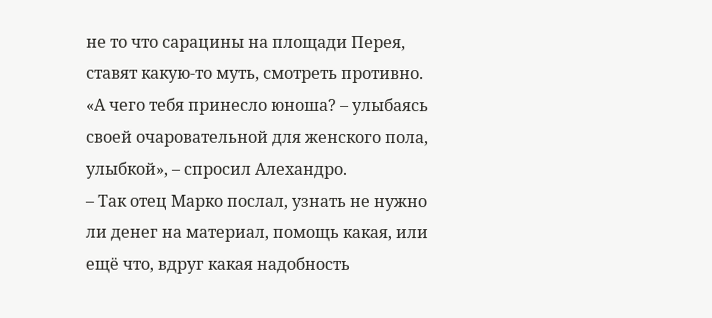не то что сарацины на площади Перея, ставят какую-то муть, смотреть противно. «А чего тебя принесло юноша? – улыбаясь своей очаровательной для женского пола, улыбкой», – спросил Алехандро.
– Так отец Марко послал, узнать не нужно ли денег на материал, помощь какая, или ещё что, вдруг какая надобность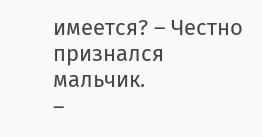имеется? – Честно признался мальчик.
–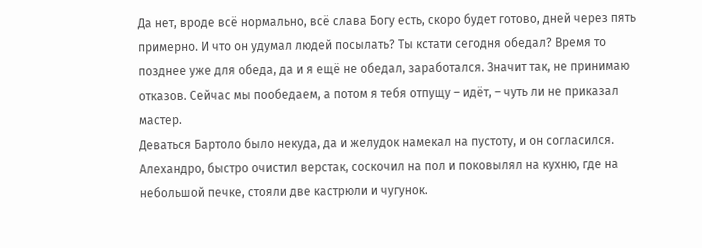Да нет, вроде всё нормально, всё слава Богу есть, скоро будет готово, дней через пять примерно. И что он удумал людей посылать? Ты кстати сегодня обедал? Время то позднее уже для обеда, да и я ещё не обедал, заработался. Значит так, не принимаю отказов. Сейчас мы пообедаем, а потом я тебя отпущу – идёт, – чуть ли не приказал мастер.
Деваться Бартоло было некуда, да и желудок намекал на пустоту, и он согласился.
Алехандро, быстро очистил верстак, соскочил на пол и поковылял на кухню, где на небольшой печке, стояли две кастрюли и чугунок.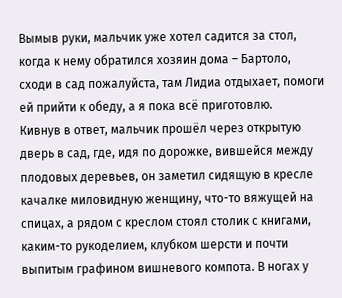Вымыв руки, мальчик уже хотел садится за стол, когда к нему обратился хозяин дома – Бартоло, сходи в сад пожалуйста, там Лидиа отдыхает, помоги ей прийти к обеду, а я пока всё приготовлю.
Кивнув в ответ, мальчик прошёл через открытую дверь в сад, где, идя по дорожке, вившейся между плодовых деревьев, он заметил сидящую в кресле качалке миловидную женщину, что-то вяжущей на спицах, а рядом с креслом стоял столик с книгами, каким-то рукоделием, клубком шерсти и почти выпитым графином вишневого компота. В ногах у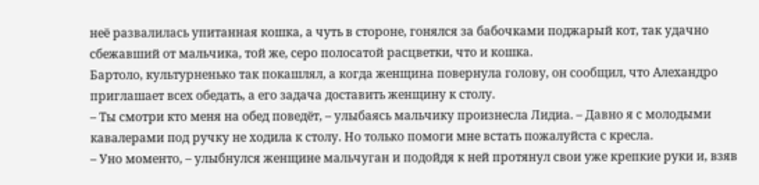неё развалилась упитанная кошка, а чуть в стороне, гонялся за бабочками поджарый кот, так удачно сбежавший от мальчика, той же, серо полосатой расцветки, что и кошка.
Бартоло, культурненько так покашлял, а когда женщина повернула голову, он сообщил, что Алехандро приглашает всех обедать, а его задача доставить женщину к столу.
– Ты смотри кто меня на обед поведёт, – улыбаясь мальчику произнесла Лидиа. – Давно я с молодыми кавалерами под ручку не ходила к столу. Но только помоги мне встать пожалуйста с кресла.
– Уно моменто, – улыбнулся женщине мальчуган и подойдя к ней протянул свои уже крепкие руки и, взяв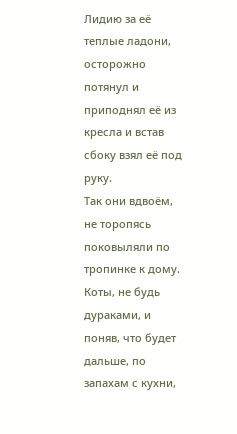Лидию за её теплые ладони, осторожно потянул и приподнял её из кресла и встав сбоку взял её под руку.
Так они вдвоём, не торопясь поковыляли по тропинке к дому. Коты, не будь дураками, и поняв, что будет дальше, по запахам с кухни,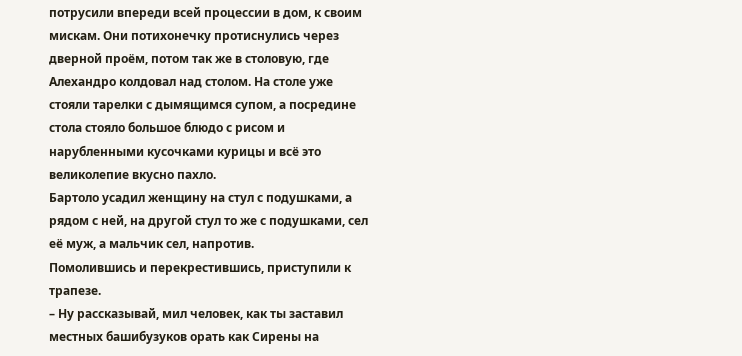потрусили впереди всей процессии в дом, к своим мискам. Они потихонечку протиснулись через дверной проём, потом так же в столовую, где Алехандро колдовал над столом. На столе уже стояли тарелки с дымящимся супом, а посредине стола стояло большое блюдо с рисом и нарубленными кусочками курицы и всё это великолепие вкусно пахло.
Бартоло усадил женщину на стул с подушками, а рядом с ней, на другой стул то же с подушками, сел её муж, а мальчик сел, напротив.
Помолившись и перекрестившись, приступили к трапезе.
– Ну рассказывай, мил человек, как ты заставил местных башибузуков орать как Сирены на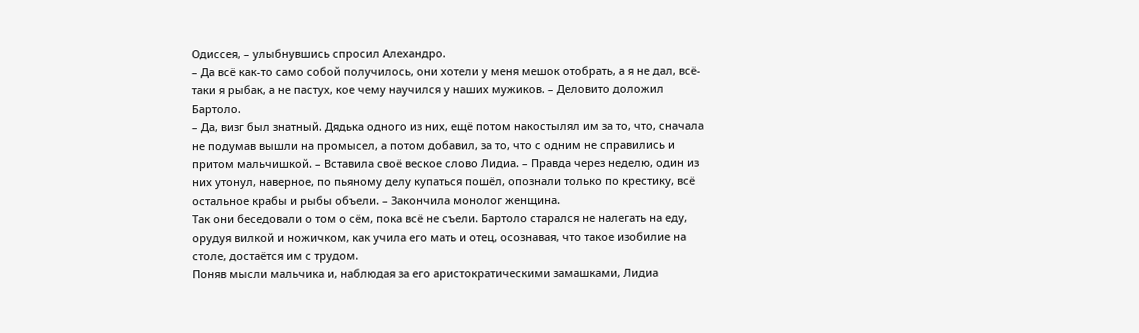Одиссея, – улыбнувшись спросил Алехандро.
– Да всё как-то само собой получилось, они хотели у меня мешок отобрать, а я не дал, всё-таки я рыбак, а не пастух, кое чему научился у наших мужиков. – Деловито доложил Бартоло.
– Да, визг был знатный. Дядька одного из них, ещё потом накостылял им за то, что, сначала не подумав вышли на промысел, а потом добавил, за то, что с одним не справились и притом мальчишкой. – Вставила своё веское слово Лидиа. – Правда через неделю, один из них утонул, наверное, по пьяному делу купаться пошёл, опознали только по крестику, всё остальное крабы и рыбы объели. – Закончила монолог женщина.
Так они беседовали о том о сём, пока всё не съели. Бартоло старался не налегать на еду, орудуя вилкой и ножичком, как учила его мать и отец, осознавая, что такое изобилие на столе, достаётся им с трудом.
Поняв мысли мальчика и, наблюдая за его аристократическими замашками, Лидиа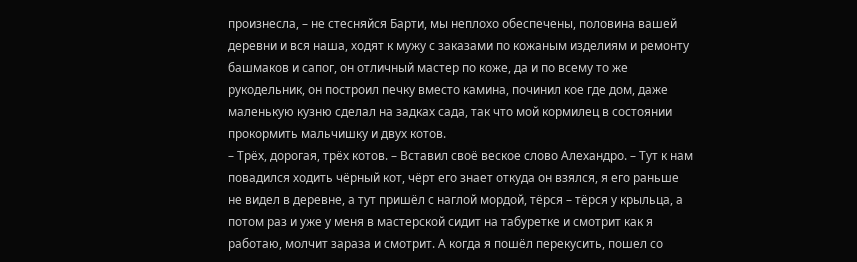произнесла, – не стесняйся Барти, мы неплохо обеспечены, половина вашей деревни и вся наша, ходят к мужу с заказами по кожаным изделиям и ремонту башмаков и сапог, он отличный мастер по коже, да и по всему то же рукодельник, он построил печку вместо камина, починил кое где дом, даже маленькую кузню сделал на задках сада, так что мой кормилец в состоянии прокормить мальчишку и двух котов.
– Трёх, дорогая, трёх котов. – Вставил своё веское слово Алехандро. – Тут к нам повадился ходить чёрный кот, чёрт его знает откуда он взялся, я его раньше не видел в деревне, а тут пришёл с наглой мордой, тёрся – тёрся у крыльца, а потом раз и уже у меня в мастерской сидит на табуретке и смотрит как я работаю, молчит зараза и смотрит. А когда я пошёл перекусить, пошел со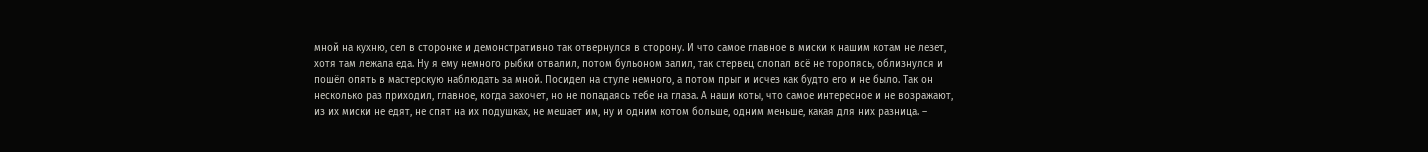мной на кухню, сел в сторонке и демонстративно так отвернулся в сторону. И что самое главное в миски к нашим котам не лезет, хотя там лежала еда. Ну я ему немного рыбки отвалил, потом бульоном залил, так стервец слопал всё не торопясь, облизнулся и пошёл опять в мастерскую наблюдать за мной. Посидел на стуле немного, а потом прыг и исчез как будто его и не было. Так он несколько раз приходил, главное, когда захочет, но не попадаясь тебе на глаза. А наши коты, что самое интересное и не возражают, из их миски не едят, не спят на их подушках, не мешает им, ну и одним котом больше, одним меньше, какая для них разница. –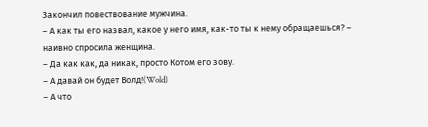Закончил повествование мужчина.
– А как ты его назвал, какое у него имя, как-то ты к нему обращаешься? – наивно спросила женщина.
– Да как как, да никак, просто Котом его зову.
– А давай он будет Волд!(Wold)
– А что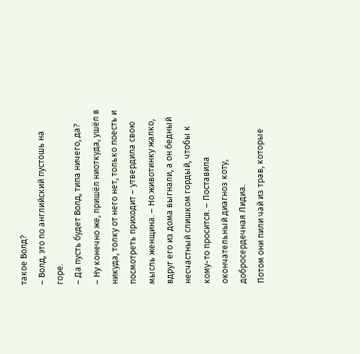такое Волд?
– Волд, это по английский пустошь на горе.
– Да пусть будет Волд, типа ничего, да?
– Ну конечно же, пришёл ниоткуда, ушёл в никуда, толку от него нет, только поесть и посмотреть приходит – утвердила свою мысль женщина. – Но животинку жалко, вдруг его из дома выгнали, а он бедный несчастный слишком гордый, чтобы к кому-то просится. – Поставила окончательный диагноз коту, добросердечная Лидиа.
Потом они пили чай из трав, которые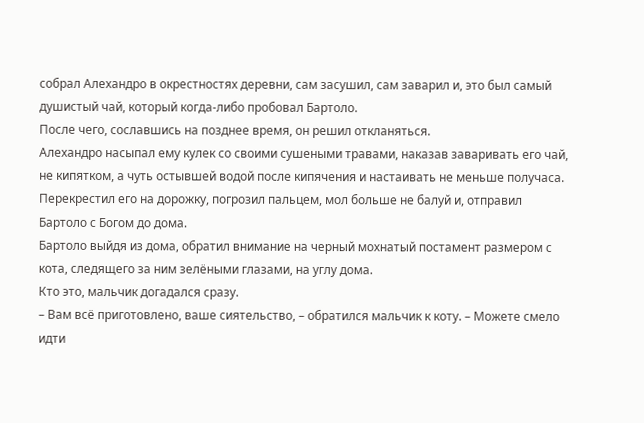собрал Алехандро в окрестностях деревни, сам засушил, сам заварил и, это был самый душистый чай, который когда-либо пробовал Бартоло.
После чего, сославшись на позднее время, он решил откланяться.
Алехандро насыпал ему кулек со своими сушеными травами, наказав заваривать его чай, не кипятком, а чуть остывшей водой после кипячения и настаивать не меньше получаса. Перекрестил его на дорожку, погрозил пальцем, мол больше не балуй и, отправил Бартоло с Богом до дома.
Бартоло выйдя из дома, обратил внимание на черный мохнатый постамент размером с кота, следящего за ним зелёными глазами, на углу дома.
Кто это, мальчик догадался сразу.
– Вам всё приготовлено, ваше сиятельство, – обратился мальчик к коту. – Можете смело идти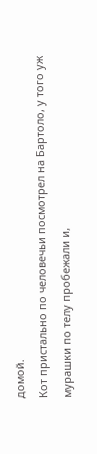домой.
Кот пристально по человечьи посмотрел на Бартоло, у того уж мурашки по телу пробежали и,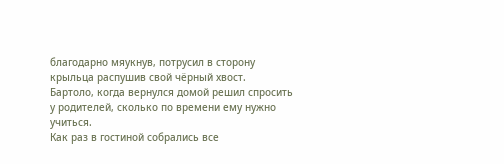благодарно мяукнув, потрусил в сторону крыльца распушив свой чёрный хвост.
Бартоло, когда вернулся домой решил спросить у родителей, сколько по времени ему нужно учиться.
Как раз в гостиной собрались все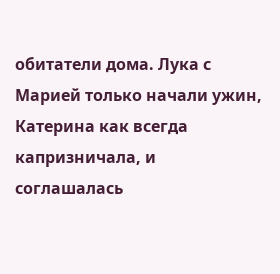обитатели дома. Лука с Марией только начали ужин, Катерина как всегда капризничала, и соглашалась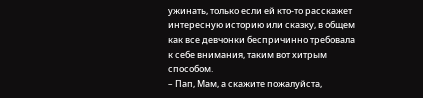ужинать, только если ей кто-то расскажет интересную историю или сказку, в общем как все девчонки беспричинно требовала к себе внимания, таким вот хитрым способом.
– Пап, Мам, а скажите пожалуйста,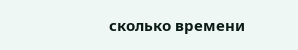сколько времени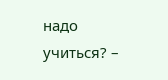надо учиться? –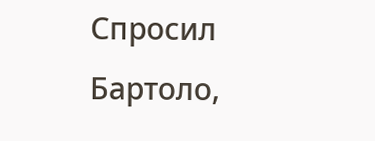Спросил Бартоло,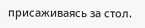присаживаясь за стол.